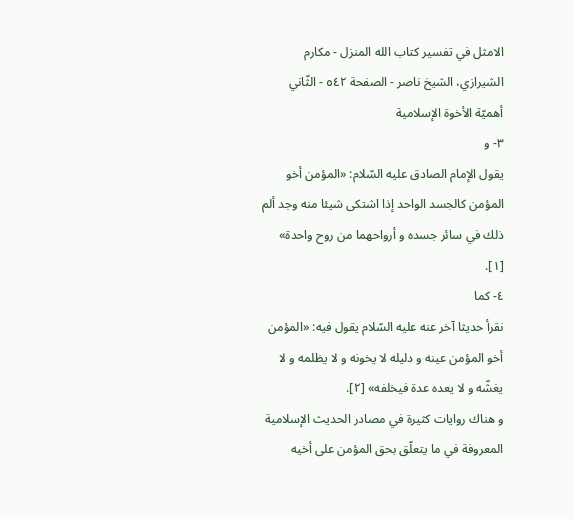الامثل في تفسير كتاب الله المنزل - مكارم الشيرازي، الشيخ ناصر - الصفحة ٥٤٢ - الثّاني أهميّة الأخوة الإسلامية
٣- و
يقول الإمام الصادق عليه السّلام: «المؤمن أخو المؤمن كالجسد الواحد إذا اشتكى شيئا منه وجد ألم ذلك في سائر جسده و أرواحهما من روح واحدة» [١].
٤- كما
نقرأ حديثا آخر عنه عليه السّلام يقول فيه: «المؤمن أخو المؤمن عينه و دليله لا يخونه و لا يظلمه و لا يغشّه و لا يعده عدة فيخلفه» [٢].
و هناك روايات كثيرة في مصادر الحديث الإسلامية المعروفة في ما يتعلّق بحق المؤمن على أخيه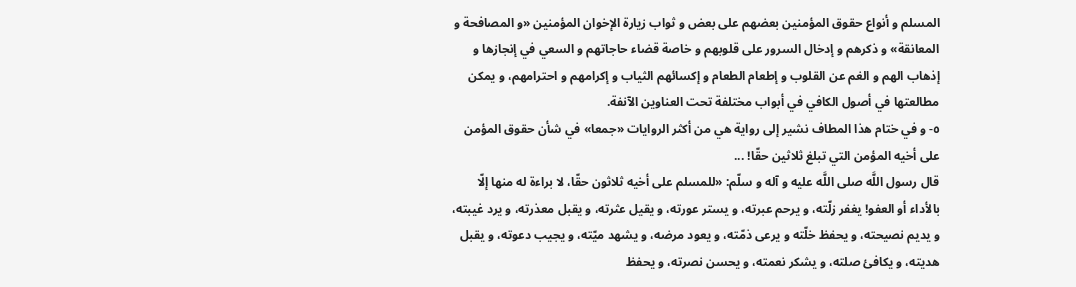المسلم و أنواع حقوق المؤمنين بعضهم على بعض و ثواب زيارة الإخوان المؤمنين «و المصافحة و المعانقة» و ذكرهم و إدخال السرور على قلوبهم و خاصة قضاء حاجاتهم و السعي في إنجازها و إذهاب الهم و الغم عن القلوب و إطعام الطعام و إكسائهم الثياب و إكرامهم و احترامهم، و يمكن مطالعتها في أصول الكافي في أبواب مختلفة تحت العناوين الآنفة.
٥- و في ختام هذا المطاف نشير إلى رواية هي من أكثر الروايات «جمعا» في شأن حقوق المؤمن على أخيه المؤمن التي تبلغ ثلاثين حقّا! ...
قال رسول اللَّه صلى اللَّه عليه و آله و سلّم: «للمسلم على أخيه ثلاثون حقّا، لا براءة له منها إلّا بالأداء أو العفو! يغفر زلّته، و يرحم عبرته، و يستر عورته، و يقيل عثرته، و يقبل معذرته، و يرد غيبته، و يديم نصيحته، و يحفظ خلّته و يرعى ذمّته، و يعود مرضه، و يشهد ميّته، و يجيب دعوته، و يقبل هديته، و يكافئ صلته، و يشكر نعمته، و يحسن نصرته، و يحفظ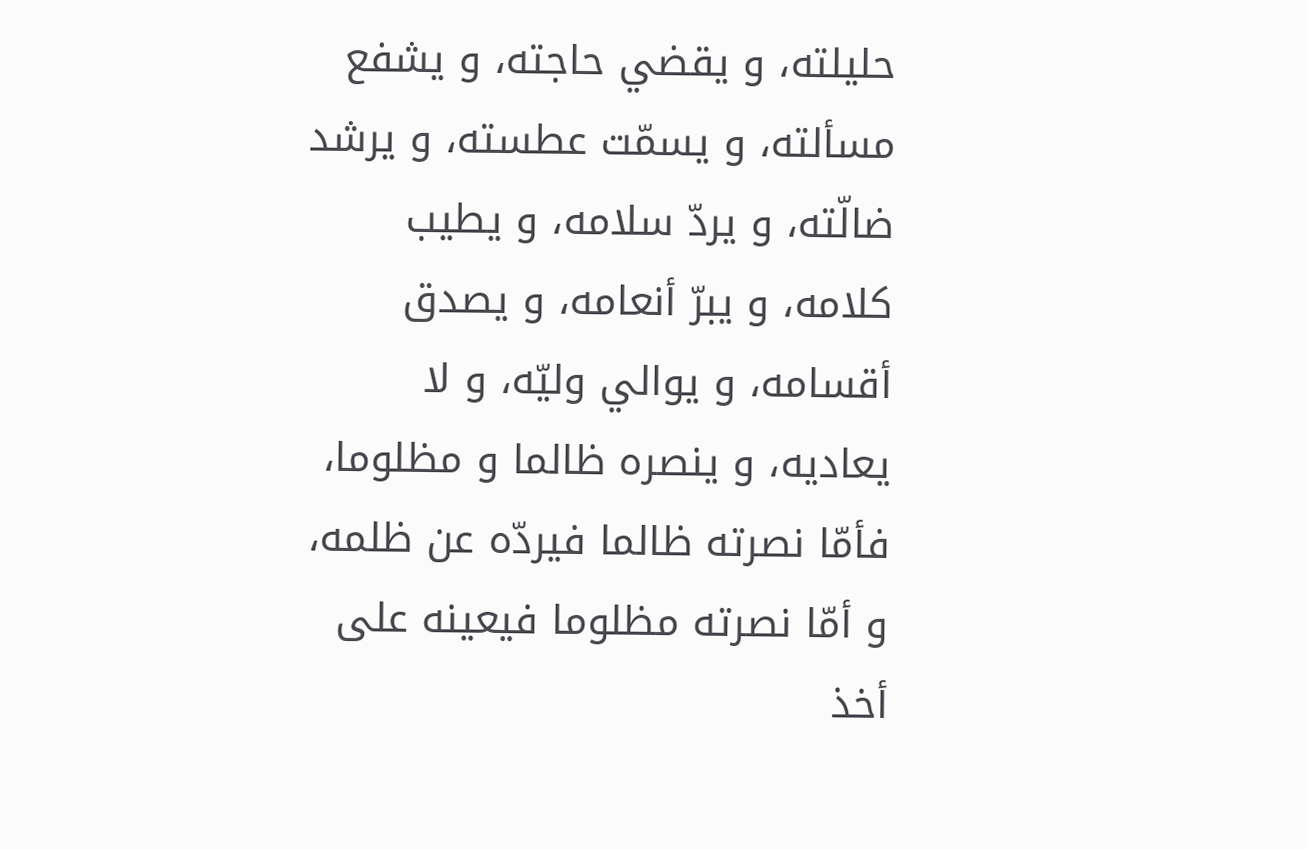حليلته، و يقضي حاجته، و يشفع مسألته، و يسمّت عطسته، و يرشد ضالّته، و يردّ سلامه، و يطيب كلامه، و يبرّ أنعامه، و يصدق أقسامه، و يوالي وليّه، و لا يعاديه، و ينصره ظالما و مظلوما، فأمّا نصرته ظالما فيردّه عن ظلمه، و أمّا نصرته مظلوما فيعينه على أخذ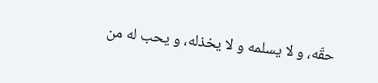حقّه، و لا يسلمه و لا يخذله، و يحب له من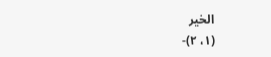الخير
(١، ٢)-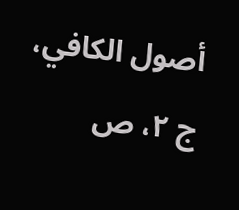أصول الكافي، ج ٢، ص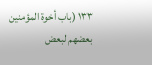١٣٣ (باب أخوة المؤمنين بعضهم لبعض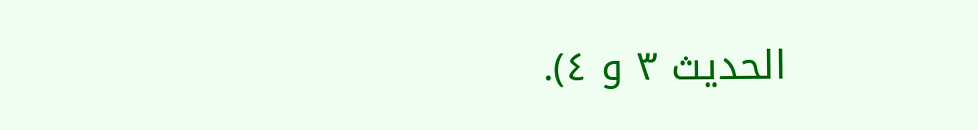الحديث ٣ و ٤).